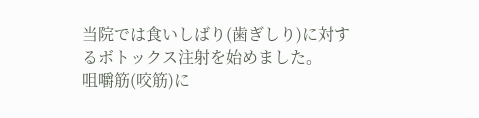当院では食いしばり(歯ぎしり)に対するボトックス注射を始めました。
咀嚼筋(咬筋)に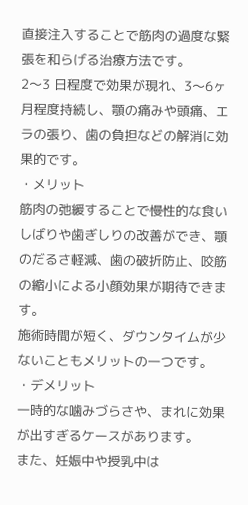直接注入することで筋肉の過度な緊張を和らげる治療方法です。
2〜3 日程度で効果が現れ、3〜6ヶ月程度持続し、顎の痛みや頭痛、エラの張り、歯の負担などの解消に効果的です。
・メリット
筋肉の弛緩することで慢性的な食いしばりや歯ぎしりの改善ができ、顎のだるさ軽減、歯の破折防止、咬筋の縮小による小顔効果が期待できます。
施術時間が短く、ダウンタイムが少ないこともメリットの一つです。
・デメリット
一時的な噛みづらさや、まれに効果が出すぎるケースがあります。
また、妊娠中や授乳中は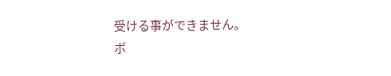受ける事ができません。
ボ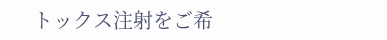トックス注射をご希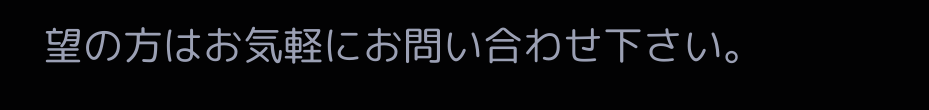望の方はお気軽にお問い合わせ下さい。